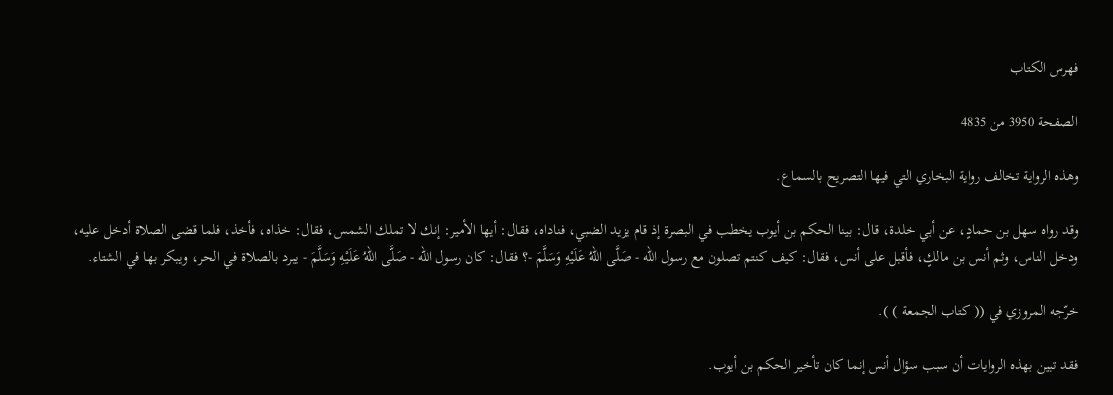فهرس الكتاب

الصفحة 3950 من 4835

وهذه الرواية تخالف رواية البخاري التي فيها التصريح بالسماع.

وقد رواه سهل بن حمادٍ، عن أبي خلدة، قال: بينا الحكم بن أيوب يخطب في البصرة إذ قام يزيد الضبي، فناداه، فقال: أيها الأمير: إنك لا تملك الشمس، فقال: خذاه، فأخذ، فلما قضى الصلاة أدخل عليه، ودخل الناس، وثم أنس بن مالكٍ، فأقبل على أنس، فقال: كيف كنتم تصلون مع رسول الله - صَلَّى اللهُ عَلَيْهِ وَسَلَّمَ -؟ فقال: كان رسول الله - صَلَّى اللهُ عَلَيْهِ وَسَلَّمَ - يبرد بالصلاة في الحر، ويبكر بها في الشتاء.

خرّجه المروزي في (( كتاب الجمعة ) ).

فقد تبين بهذه الروايات أن سبب سؤال أنس إنما كان تأخير الحكم بن أيوب.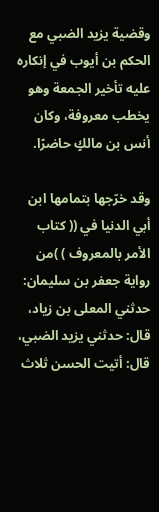وقضية يزيد الضبي مع الحكم بن أيوب في إنكاره عليه تأخير الجمعة وهو يخطب معروفة، وكان أنس بن مالكٍ حاضرًا.

وقد خرّجها بتمامها ابن أبي الدنيا في (( كتاب الأمر بالمعروف ) )من رواية جعفر بن سليمان: حدثني المعلى بن زياد، قال: حدثني يزيد الضبي، قال: أتيت الحسن ثلاث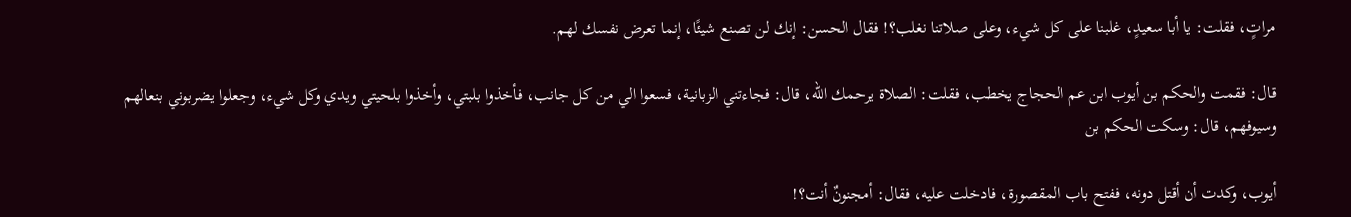مراتٍ، فقلت: يا أبا سعيدٍ، غلبنا على كل شيء، وعلى صلاتنا نغلب؟! فقال الحسن: إنك لن تصنع شيئًا، إنما تعرض نفسك لهم.

قال: فقمت والحكم بن أيوب ابن عم الحجاج يخطب، فقلت: الصلاة يرحمك الله، قال: فجاءتني الزبانية، فسعوا الي من كل جانب، فأخذوا بلبتي، وأخذوا بلحيتي ويدي وكل شيء، وجعلوا يضربوني بنعالهم وسيوفهم، قال: وسكت الحكم بن

أيوب، وكدت أن أقتل دونه، ففتح باب المقصورة، فادخلت عليه، فقال: أمجنونٌ أنت؟!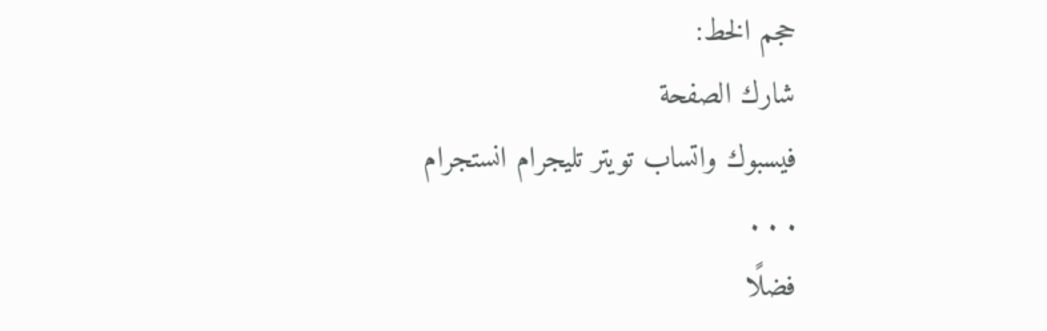حجم الخط:
شارك الصفحة
فيسبوك واتساب تويتر تليجرام انستجرام
. . .
فضلًا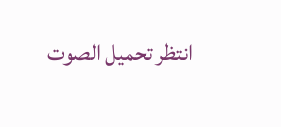انتظر تحميل الصوت